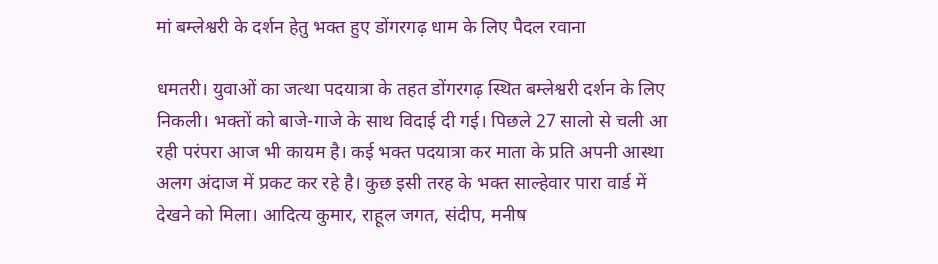मां बम्लेश्वरी के दर्शन हेतु भक्त हुए डोंगरगढ़ धाम के लिए पैदल रवाना

धमतरी। युवाओं का जत्था पदयात्रा के तहत डोंगरगढ़ स्थित बम्लेश्वरी दर्शन के लिए निकली। भक्तों को बाजे-गाजे के साथ विदाई दी गई। पिछले 27 सालो से चली आ रही परंपरा आज भी कायम है। कई भक्त पदयात्रा कर माता के प्रति अपनी आस्था अलग अंदाज में प्रकट कर रहे है। कुछ इसी तरह के भक्त साल्हेवार पारा वार्ड में देखने को मिला। आदित्य कुमार, राहूल जगत, संदीप, मनीष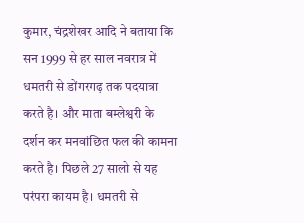कुमार, चंद्रशेखर आदि ने बताया कि सन 1999 से हर साल नवरात्र में धमतरी से डोंगरगढ़ तक पदयात्रा करते है। और माता बम्लेश्वरी के दर्शन कर मनवांछित फल की कामना करते है। पिछले 27 सालो से यह परंपरा कायम है। धमतरी से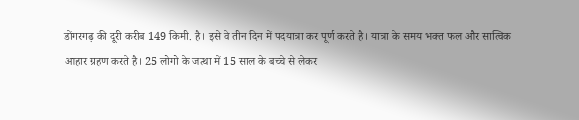डोंगरगढ़ की दूरी करीब 149 किमी. है। इसे वे तीन दिन में पदयात्रा कर पूर्ण करते है। यात्रा के समय भक्त फल और सात्विक आहार ग्रहण करते है। 25 लोगो के जत्था में 15 साल के बच्चे से लेकर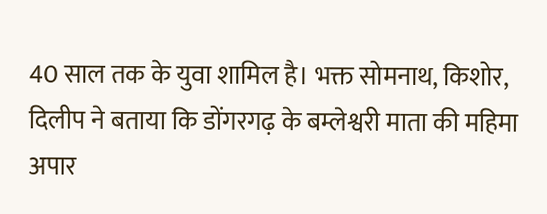40 साल तक के युवा शामिल है। भक्त सोमनाथ, किशोर, दिलीप ने बताया कि डोंगरगढ़ के बम्लेश्वरी माता की महिमा अपार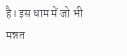है। इस धाम में जो भी मन्नत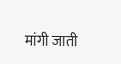मांगी जाती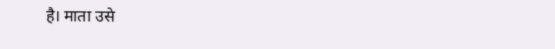है। माता उसे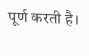पूर्ण करती है।